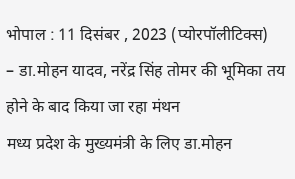भोपाल : 11 दिसंबर , 2023 (प्योरपॉलीटिक्स)
– डा.मोहन यादव, नरेंद्र सिंह तोमर की भूमिका तय होने के बाद किया जा रहा मंथन
मध्य प्रदेश के मुख्यमंत्री के लिए डा.मोहन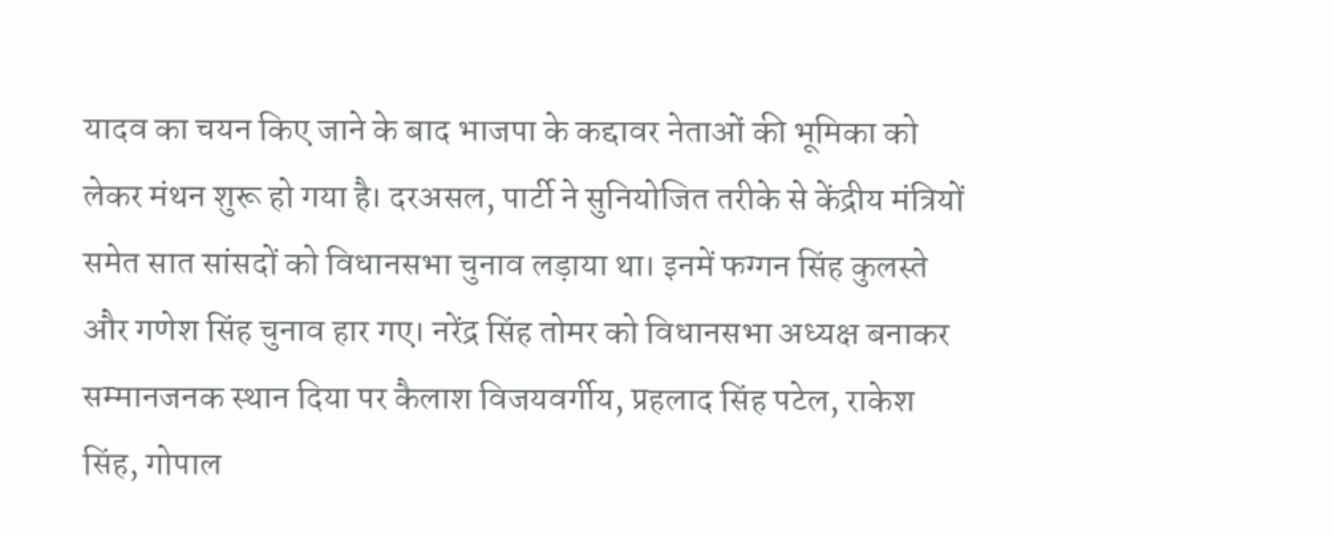यादव का चयन किए जाने के बाद भाजपा के कद्दावर नेताओं की भूमिका को लेकर मंथन शुरू हो गया है। दरअसल, पार्टी ने सुनियोजित तरीके से केंद्रीय मंत्रियों समेत सात सांसदों को विधानसभा चुनाव लड़ाया था। इनमें फग्गन सिंह कुलस्ते और गणेश सिंह चुनाव हार गए। नरेंद्र सिंह तोमर को विधानसभा अध्यक्ष बनाकर सम्मानजनक स्थान दिया पर कैलाश विजयवर्गीय, प्रहलाद सिंह पटेल, राकेश सिंह, गोपाल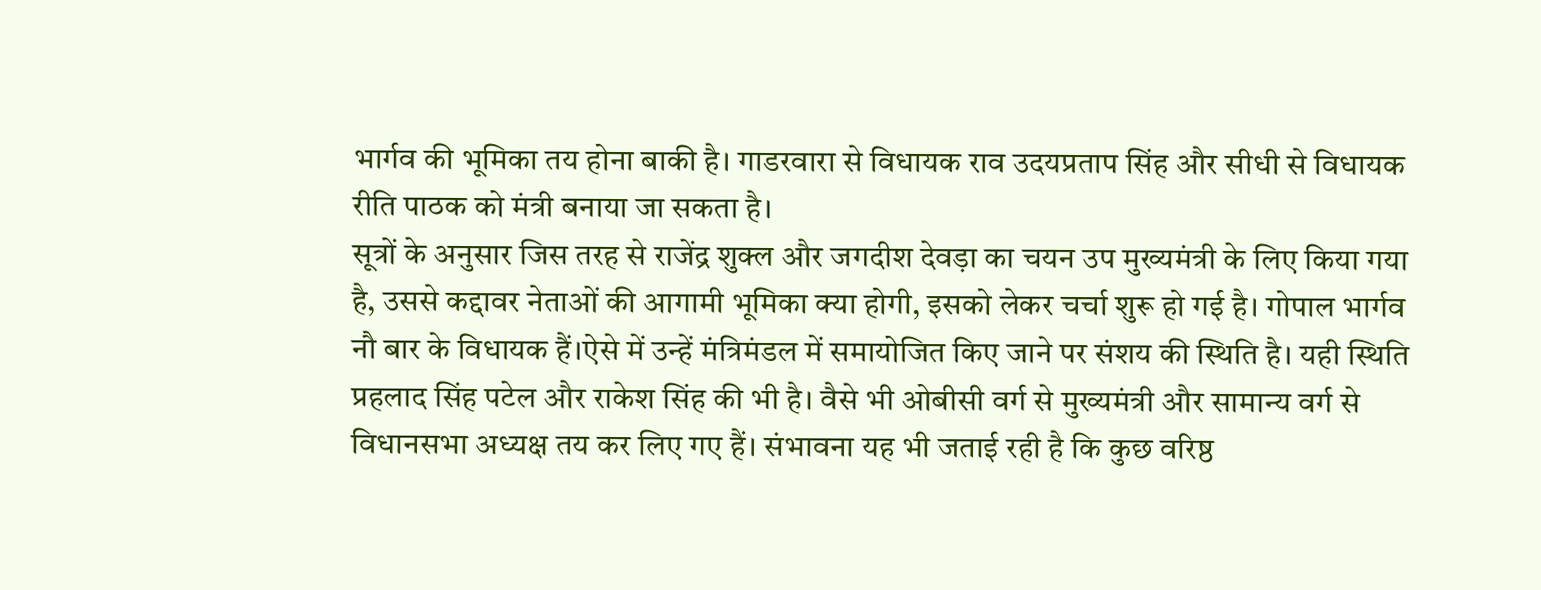भार्गव की भूमिका तय होना बाकी है। गाडरवारा से विधायक राव उदयप्रताप सिंह और सीधी से विधायक रीति पाठक को मंत्री बनाया जा सकता है।
सूत्रों के अनुसार जिस तरह से राजेंद्र शुक्ल और जगदीश देवड़ा का चयन उप मुख्यमंत्री के लिए किया गया है, उससे कद्दावर नेताओं की आगामी भूमिका क्या होगी, इसको लेकर चर्चा शुरू हो गई है। गोपाल भार्गव नौ बार के विधायक हैं।ऐसे में उन्हें मंत्रिमंडल में समायोजित किए जाने पर संशय की स्थिति है। यही स्थिति प्रहलाद सिंह पटेल और राकेश सिंह की भी है। वैसे भी ओबीसी वर्ग से मुख्यमंत्री और सामान्य वर्ग से विधानसभा अध्यक्ष तय कर लिए गए हैं। संभावना यह भी जताई रही है कि कुछ वरिष्ठ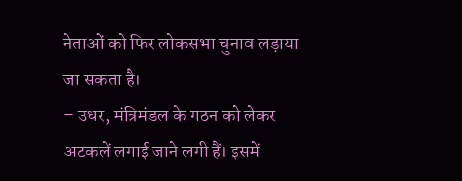नेताओं को फिर लोकसभा चुनाव लड़ाया जा सकता है।
– उधर, मंत्रिमंडल के गठन को लेकर अटकलें लगाई जाने लगी हैं। इसमें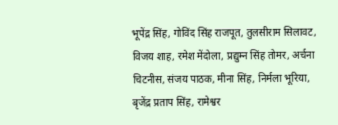भूपेंद्र सिंह, गोविंद सिंह राजपूत, तुलसीराम सिलावट, विजय शाह, रमेश मेंदोला, प्रद्युम्न सिंह तोमर, अर्चना चिटनीस, संजय पाठक, मीना सिंह, निर्मला भूरिया, बृजेंद्र प्रताप सिंह, रामेश्वर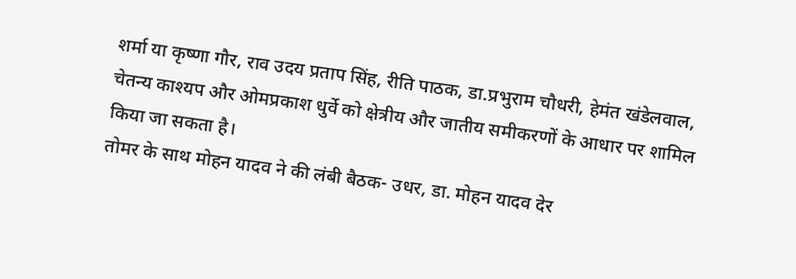शर्मा या कृष्णा गौर, राव उदय प्रताप सिंह, रीति पाठक, डा.प्रभुराम चौधरी, हेमंत खंडेलवाल, चेतन्य काश्यप और ओमप्रकाश धुर्वे को क्षेत्रीय और जातीय समीकरणों के आधार पर शामिल किया जा सकता है।
तोमर के साथ मोहन यादव ने की लंबी बैठक- उधर, डा. मोहन यादव देर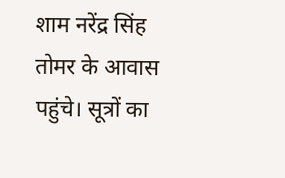शाम नरेंद्र सिंह तोमर के आवास पहुंचे। सूत्रों का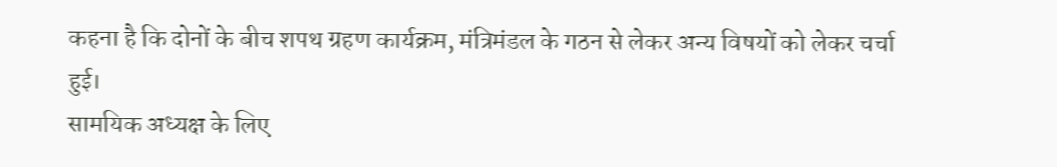कहना है कि दोनों के बीच शपथ ग्रहण कार्यक्रम, मंत्रिमंडल के गठन से लेकर अन्य विषयों को लेकर चर्चा हुई।
सामयिक अध्यक्ष के लिए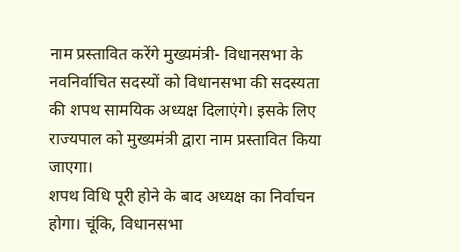नाम प्रस्तावित करेंगे मुख्यमंत्री- विधानसभा के नवनिर्वाचित सदस्यों को विधानसभा की सदस्यता की शपथ सामयिक अध्यक्ष दिलाएंगे। इसके लिए राज्यपाल को मुख्यमंत्री द्वारा नाम प्रस्तावित किया जाएगा।
शपथ विधि पूरी होने के बाद अध्यक्ष का निर्वाचन होगा। चूंकि, विधानसभा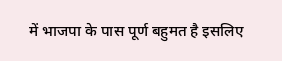में भाजपा के पास पूर्ण बहुमत है इसलिए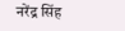नरेंद्र सिंह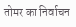तोमर का निर्वाचन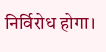निर्विरोध होगा।